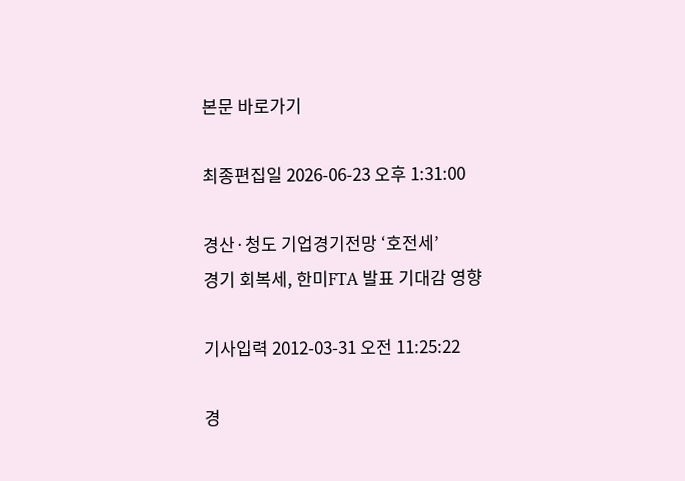본문 바로가기

최종편집일 2026-06-23 오후 1:31:00

경산·청도 기업경기전망 ‘호전세’
경기 회복세, 한미FTA 발표 기대감 영향

기사입력 2012-03-31 오전 11:25:22

경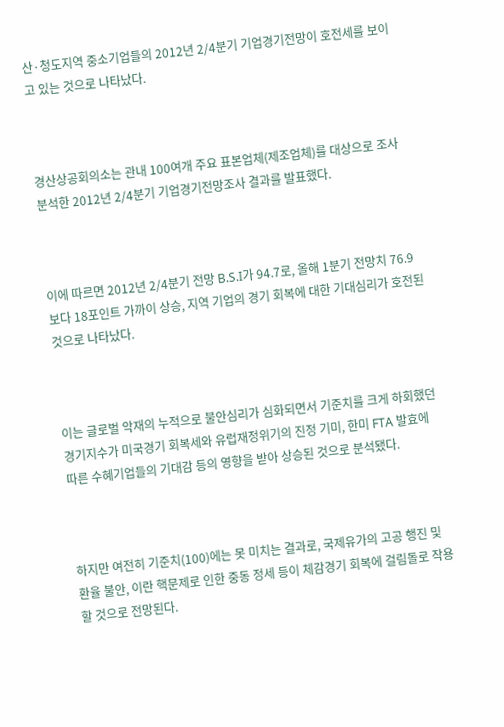산·청도지역 중소기업들의 2012년 2/4분기 기업경기전망이 호전세를 보이고 있는 것으로 나타났다.



경산상공회의소는 관내 100여개 주요 표본업체(제조업체)를 대상으로 조사 분석한 2012년 2/4분기 기업경기전망조사 결과를 발표했다.



이에 따르면 2012년 2/4분기 전망 B.S.I가 94.7로, 올해 1분기 전망치 76.9보다 18포인트 가까이 상승, 지역 기업의 경기 회복에 대한 기대심리가 호전된 것으로 나타났다.



이는 글로벌 악재의 누적으로 불안심리가 심화되면서 기준치를 크게 하회했던 경기지수가 미국경기 회복세와 유럽재정위기의 진정 기미, 한미 FTA 발효에 따른 수혜기업들의 기대감 등의 영향을 받아 상승된 것으로 분석됐다.



하지만 여전히 기준치(100)에는 못 미치는 결과로, 국제유가의 고공 행진 및 환율 불안, 이란 핵문제로 인한 중동 정세 등이 체감경기 회복에 걸림돌로 작용할 것으로 전망된다.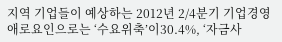지역 기업들이 예상하는 2012년 2/4분기 기업경영 애로요인으로는 ‘수요위축’이30.4%, ‘자금사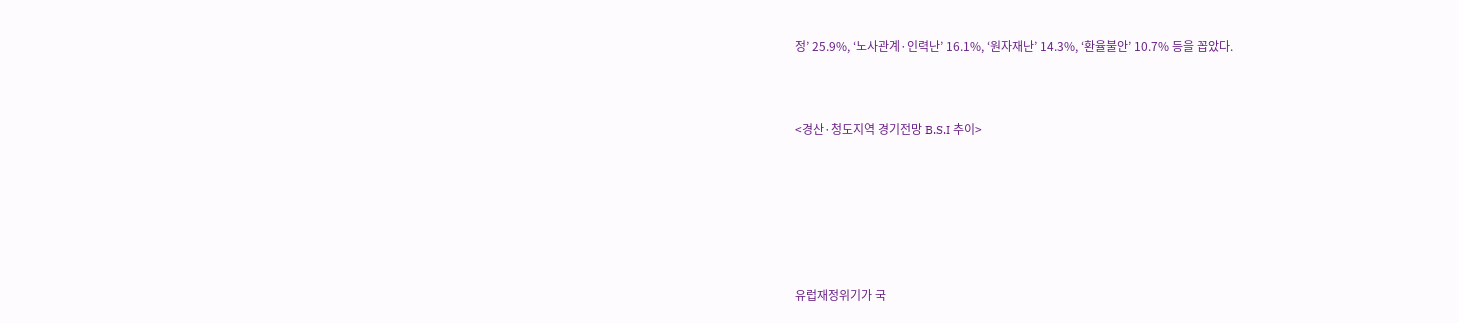정’ 25.9%, ‘노사관계·인력난’ 16.1%, ‘원자재난’ 14.3%, ‘환율불안’ 10.7% 등을 꼽았다.



<경산·청도지역 경기전망 B.S.I 추이>







유럽재정위기가 국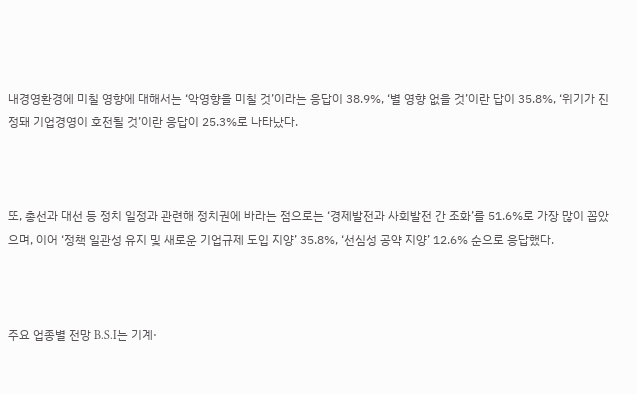내경영환경에 미칠 영향에 대해서는 ‘악영향을 미칠 것’이라는 응답이 38.9%, ‘별 영향 없을 것’이란 답이 35.8%, ‘위기가 진정돼 기업경영이 호전될 것’이란 응답이 25.3%로 나타났다.



또, 총선과 대선 등 정치 일정과 관련해 정치권에 바라는 점으로는 ‘경제발전과 사회발전 간 조화’를 51.6%로 가장 많이 꼽았으며, 이어 ‘정책 일관성 유지 및 새로운 기업규제 도입 지양’ 35.8%, ‘선심성 공약 지양’ 12.6% 순으로 응답했다.



주요 업종별 전망 B.S.I는 기계·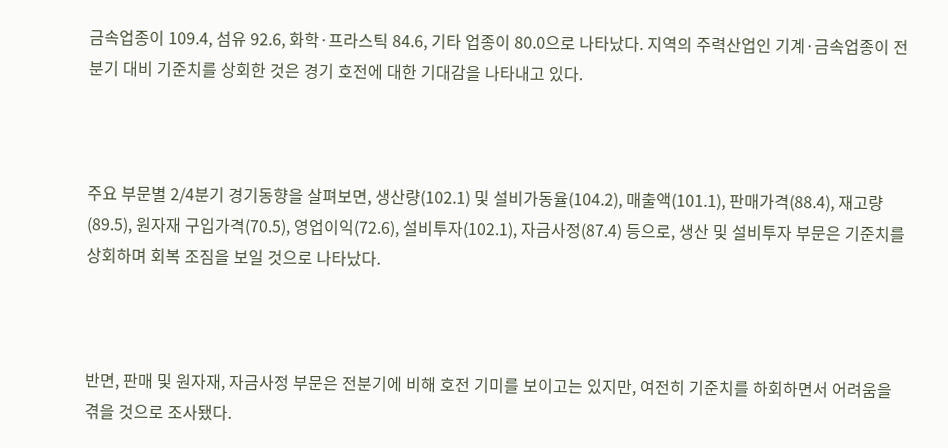금속업종이 109.4, 섬유 92.6, 화학·프라스틱 84.6, 기타 업종이 80.0으로 나타났다. 지역의 주력산업인 기계·금속업종이 전분기 대비 기준치를 상회한 것은 경기 호전에 대한 기대감을 나타내고 있다.



주요 부문별 2/4분기 경기동향을 살펴보면, 생산량(102.1) 및 설비가동율(104.2), 매출액(101.1), 판매가격(88.4), 재고량(89.5), 원자재 구입가격(70.5), 영업이익(72.6), 설비투자(102.1), 자금사정(87.4) 등으로, 생산 및 설비투자 부문은 기준치를 상회하며 회복 조짐을 보일 것으로 나타났다.



반면, 판매 및 원자재, 자금사정 부문은 전분기에 비해 호전 기미를 보이고는 있지만, 여전히 기준치를 하회하면서 어려움을 겪을 것으로 조사됐다.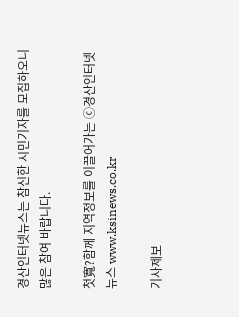경산인터넷뉴스는 참신한 시민기자를 모집하오니 많은 참여 바랍니다.

첫寬?함께 지역정보를 이끌어가는 ⓒ경산인터넷뉴스 www.ksinews.co.kr

기사제보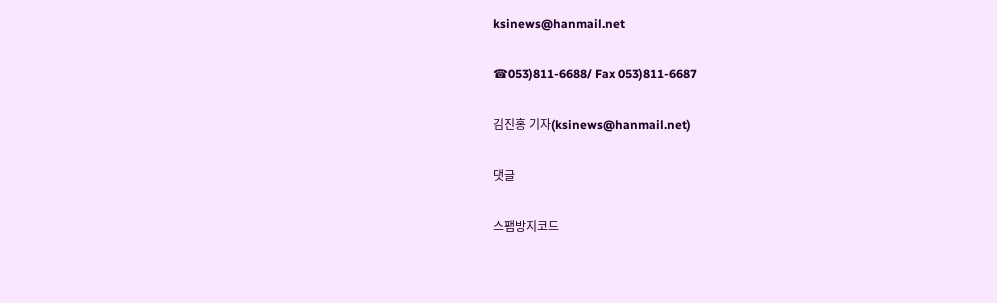ksinews@hanmail.net

☎053)811-6688/ Fax 053)811-6687

김진홍 기자(ksinews@hanmail.net)

댓글

스팸방지코드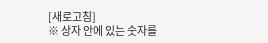[새로고침]
※ 상자 안에 있는 숫자를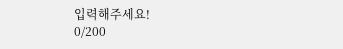입력해주세요!
0/200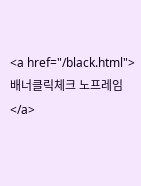<a href="/black.html">배너클릭체크 노프레임</a>